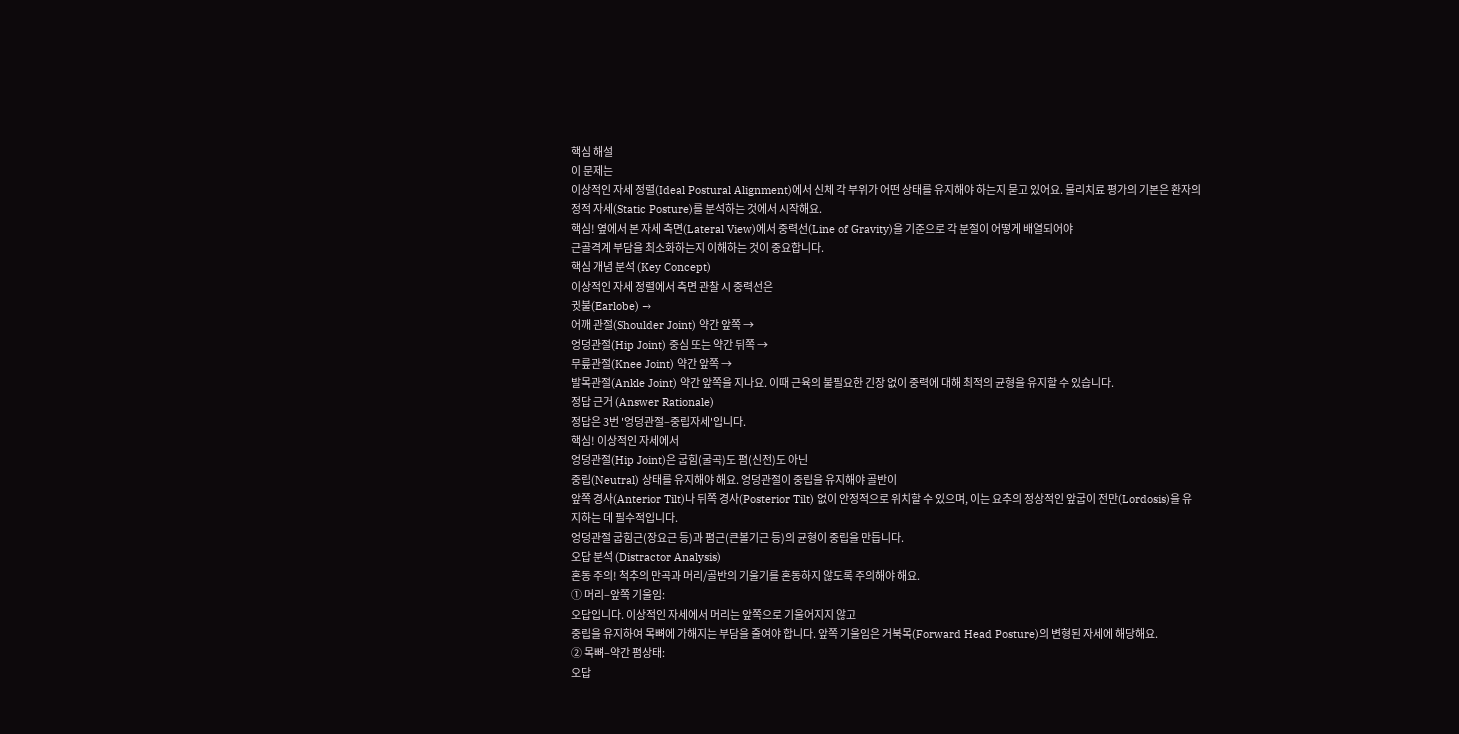핵심 해설
이 문제는
이상적인 자세 정렬(Ideal Postural Alignment)에서 신체 각 부위가 어떤 상태를 유지해야 하는지 묻고 있어요. 물리치료 평가의 기본은 환자의 정적 자세(Static Posture)를 분석하는 것에서 시작해요.
핵심! 옆에서 본 자세 측면(Lateral View)에서 중력선(Line of Gravity)을 기준으로 각 분절이 어떻게 배열되어야
근골격계 부담을 최소화하는지 이해하는 것이 중요합니다.
핵심 개념 분석 (Key Concept)
이상적인 자세 정렬에서 측면 관찰 시 중력선은
귓불(Earlobe) →
어깨 관절(Shoulder Joint) 약간 앞쪽 →
엉덩관절(Hip Joint) 중심 또는 약간 뒤쪽 →
무릎관절(Knee Joint) 약간 앞쪽 →
발목관절(Ankle Joint) 약간 앞쪽을 지나요. 이때 근육의 불필요한 긴장 없이 중력에 대해 최적의 균형을 유지할 수 있습니다.
정답 근거 (Answer Rationale)
정답은 3번 '엉덩관절–중립자세'입니다.
핵심! 이상적인 자세에서
엉덩관절(Hip Joint)은 굽힘(굴곡)도 폄(신전)도 아닌
중립(Neutral) 상태를 유지해야 해요. 엉덩관절이 중립을 유지해야 골반이
앞쪽 경사(Anterior Tilt)나 뒤쪽 경사(Posterior Tilt) 없이 안정적으로 위치할 수 있으며, 이는 요추의 정상적인 앞굽이 전만(Lordosis)을 유지하는 데 필수적입니다.
엉덩관절 굽힘근(장요근 등)과 폄근(큰볼기근 등)의 균형이 중립을 만듭니다.
오답 분석 (Distractor Analysis)
혼동 주의! 척추의 만곡과 머리/골반의 기울기를 혼동하지 않도록 주의해야 해요.
① 머리–앞쪽 기울임:
오답입니다. 이상적인 자세에서 머리는 앞쪽으로 기울어지지 않고
중립을 유지하여 목뼈에 가해지는 부담을 줄여야 합니다. 앞쪽 기울임은 거북목(Forward Head Posture)의 변형된 자세에 해당해요.
② 목뼈–약간 폄상태:
오답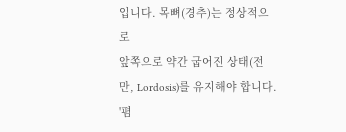입니다. 목뼈(경추)는 정상적으로
앞쪽으로 약간 굽어진 상태(전만, Lordosis)를 유지해야 합니다. '폄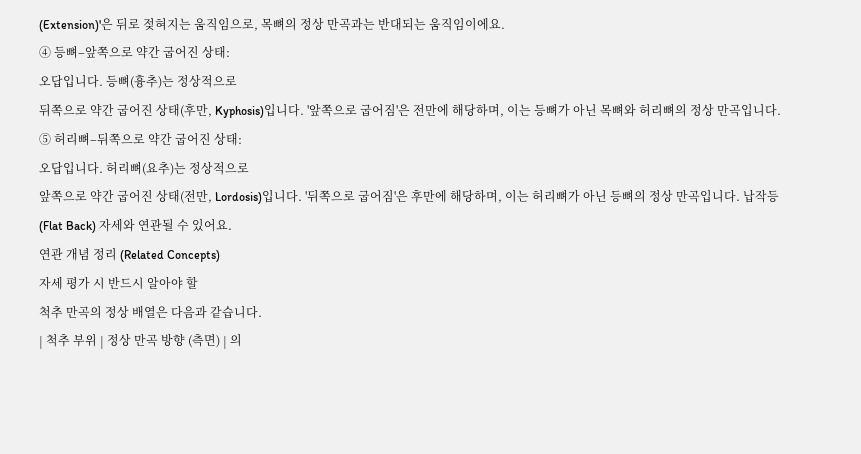(Extension)'은 뒤로 젖혀지는 움직임으로, 목뼈의 정상 만곡과는 반대되는 움직임이에요.
④ 등뼈–앞쪽으로 약간 굽어진 상태:
오답입니다. 등뼈(흉추)는 정상적으로
뒤쪽으로 약간 굽어진 상태(후만, Kyphosis)입니다. '앞쪽으로 굽어짐'은 전만에 해당하며, 이는 등뼈가 아닌 목뼈와 허리뼈의 정상 만곡입니다.
⑤ 허리뼈–뒤쪽으로 약간 굽어진 상태:
오답입니다. 허리뼈(요추)는 정상적으로
앞쪽으로 약간 굽어진 상태(전만, Lordosis)입니다. '뒤쪽으로 굽어짐'은 후만에 해당하며, 이는 허리뼈가 아닌 등뼈의 정상 만곡입니다. 납작등(Flat Back) 자세와 연관될 수 있어요.
연관 개념 정리 (Related Concepts)
자세 평가 시 반드시 알아야 할
척추 만곡의 정상 배열은 다음과 같습니다.
| 척추 부위 | 정상 만곡 방향 (측면) | 의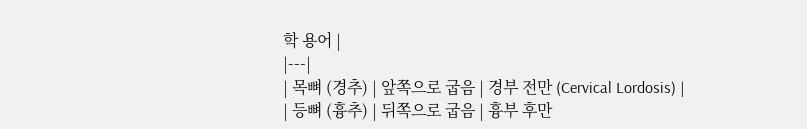학 용어 |
|---|
| 목뼈 (경추) | 앞쪽으로 굽음 | 경부 전만 (Cervical Lordosis) |
| 등뼈 (흉추) | 뒤쪽으로 굽음 | 흉부 후만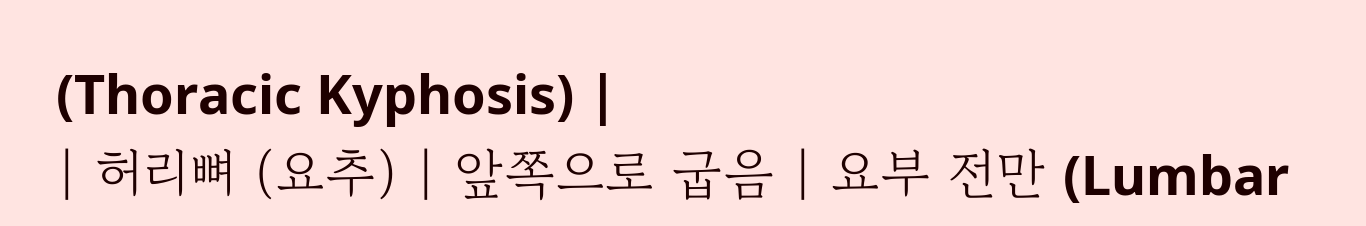(Thoracic Kyphosis) |
| 허리뼈 (요추) | 앞쪽으로 굽음 | 요부 전만 (Lumbar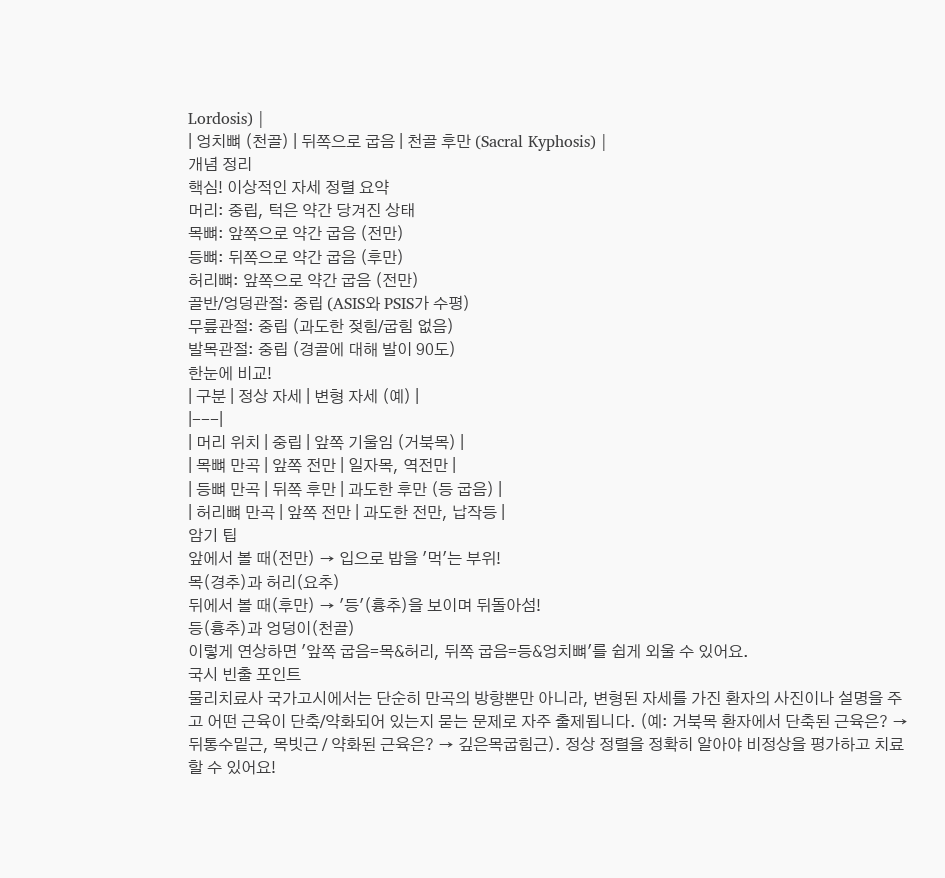Lordosis) |
| 엉치뼈 (천골) | 뒤쪽으로 굽음 | 천골 후만 (Sacral Kyphosis) |
개념 정리
핵심! 이상적인 자세 정렬 요약
머리: 중립, 턱은 약간 당겨진 상태
목뼈: 앞쪽으로 약간 굽음 (전만)
등뼈: 뒤쪽으로 약간 굽음 (후만)
허리뼈: 앞쪽으로 약간 굽음 (전만)
골반/엉덩관절: 중립 (ASIS와 PSIS가 수평)
무릎관절: 중립 (과도한 젖힘/굽힘 없음)
발목관절: 중립 (경골에 대해 발이 90도)
한눈에 비교!
| 구분 | 정상 자세 | 변형 자세 (예) |
|---|
| 머리 위치 | 중립 | 앞쪽 기울임 (거북목) |
| 목뼈 만곡 | 앞쪽 전만 | 일자목, 역전만 |
| 등뼈 만곡 | 뒤쪽 후만 | 과도한 후만 (등 굽음) |
| 허리뼈 만곡 | 앞쪽 전만 | 과도한 전만, 납작등 |
암기 팁
앞에서 볼 때(전만) → 입으로 밥을 '먹'는 부위!
목(경추)과 허리(요추)
뒤에서 볼 때(후만) → '등'(흉추)을 보이며 뒤돌아섬!
등(흉추)과 엉덩이(천골)
이렇게 연상하면 '앞쪽 굽음=목&허리, 뒤쪽 굽음=등&엉치뼈'를 쉽게 외울 수 있어요.
국시 빈출 포인트
물리치료사 국가고시에서는 단순히 만곡의 방향뿐만 아니라, 변형된 자세를 가진 환자의 사진이나 설명을 주고 어떤 근육이 단축/약화되어 있는지 묻는 문제로 자주 출제됩니다. (예: 거북목 환자에서 단축된 근육은? → 뒤통수밑근, 목빗근 / 약화된 근육은? → 깊은목굽힘근). 정상 정렬을 정확히 알아야 비정상을 평가하고 치료할 수 있어요!